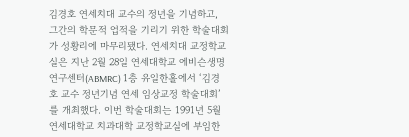김경호 연세치대 교수의 정년을 기념하고, 그간의 학문적 업적을 기리기 위한 학술대회가 성황리에 마무리됐다. 연세치대 교정학교실은 지난 2월 28일 연세대학교 에비슨생명연구센터(ABMRC) 1층 유일한홀에서 ‘김경호 교수 정년기념 연세 임상교정 학술대회’를 개최했다. 이번 학술대회는 1991년 5월 연세대학교 치과대학 교정학교실에 부임한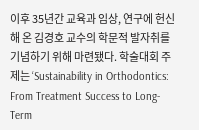이후 35년간 교육과 임상, 연구에 헌신해 온 김경호 교수의 학문적 발자취를 기념하기 위해 마련됐다. 학술대회 주제는 ‘Sustainability in Orthodontics: From Treatment Success to Long-Term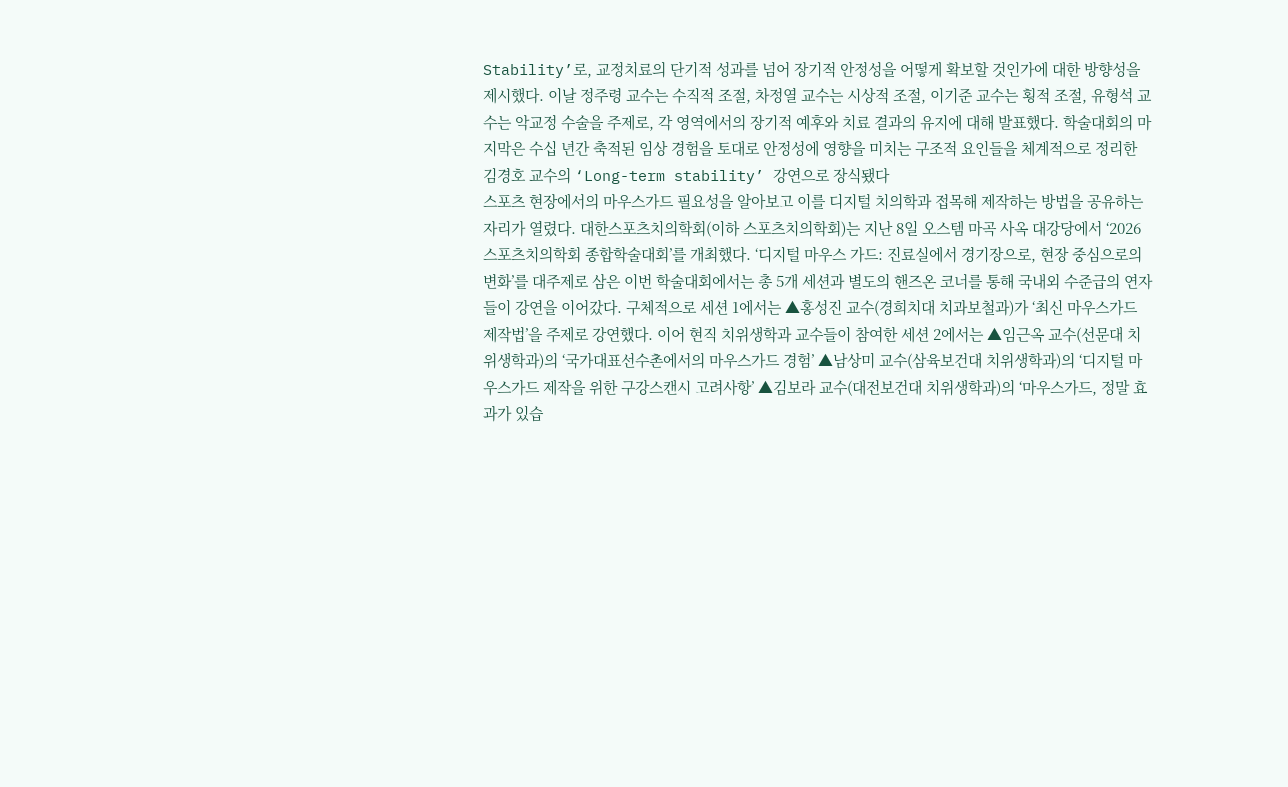Stability’로, 교정치료의 단기적 성과를 넘어 장기적 안정성을 어떻게 확보할 것인가에 대한 방향성을 제시했다. 이날 정주령 교수는 수직적 조절, 차정열 교수는 시상적 조절, 이기준 교수는 횡적 조절, 유형석 교수는 악교정 수술을 주제로, 각 영역에서의 장기적 예후와 치료 결과의 유지에 대해 발표했다. 학술대회의 마지막은 수십 년간 축적된 임상 경험을 토대로 안정성에 영향을 미치는 구조적 요인들을 체계적으로 정리한 김경호 교수의 ‘Long-term stability’ 강연으로 장식됐다
스포츠 현장에서의 마우스가드 필요성을 알아보고 이를 디지털 치의학과 접목해 제작하는 방법을 공유하는 자리가 열렸다. 대한스포츠치의학회(이하 스포츠치의학회)는 지난 8일 오스템 마곡 사옥 대강당에서 ‘2026 스포츠치의학회 종합학술대회’를 개최했다. ‘디지털 마우스 가드: 진료실에서 경기장으로, 현장 중심으로의 변화’를 대주제로 삼은 이번 학술대회에서는 총 5개 세션과 별도의 핸즈온 코너를 통해 국내외 수준급의 연자들이 강연을 이어갔다. 구체적으로 세션 1에서는 ▲홍성진 교수(경희치대 치과보철과)가 ‘최신 마우스가드 제작법’을 주제로 강연했다. 이어 현직 치위생학과 교수들이 참여한 세션 2에서는 ▲임근옥 교수(선문대 치위생학과)의 ‘국가대표선수촌에서의 마우스가드 경험’ ▲남상미 교수(삼육보건대 치위생학과)의 ‘디지털 마우스가드 제작을 위한 구강스캔시 고려사항’ ▲김보라 교수(대전보건대 치위생학과)의 ‘마우스가드, 정말 효과가 있습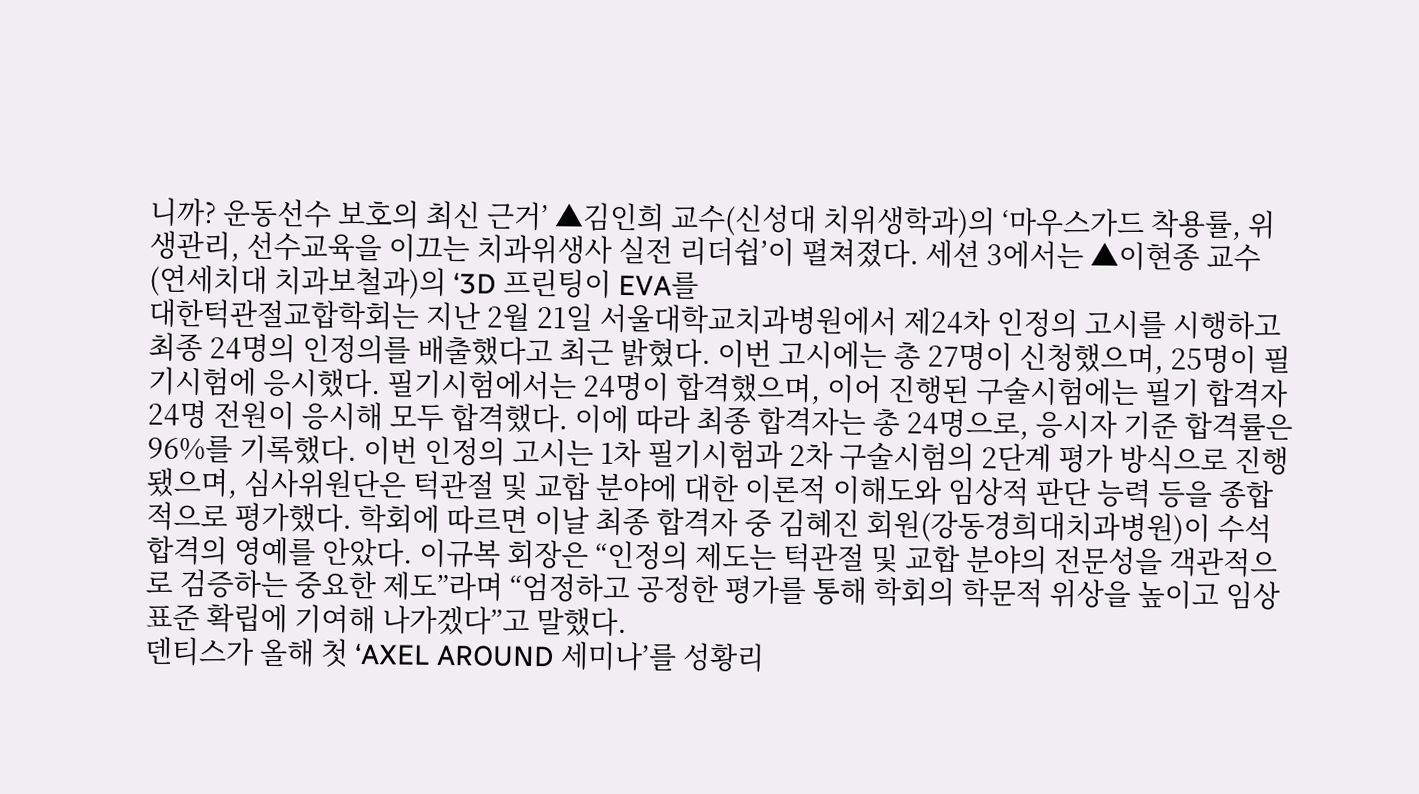니까? 운동선수 보호의 최신 근거’ ▲김인희 교수(신성대 치위생학과)의 ‘마우스가드 착용률, 위생관리, 선수교육을 이끄는 치과위생사 실전 리더쉽’이 펼쳐졌다. 세션 3에서는 ▲이현종 교수(연세치대 치과보철과)의 ‘3D 프린팅이 EVA를
대한턱관절교합학회는 지난 2월 21일 서울대학교치과병원에서 제24차 인정의 고시를 시행하고 최종 24명의 인정의를 배출했다고 최근 밝혔다. 이번 고시에는 총 27명이 신청했으며, 25명이 필기시험에 응시했다. 필기시험에서는 24명이 합격했으며, 이어 진행된 구술시험에는 필기 합격자 24명 전원이 응시해 모두 합격했다. 이에 따라 최종 합격자는 총 24명으로, 응시자 기준 합격률은 96%를 기록했다. 이번 인정의 고시는 1차 필기시험과 2차 구술시험의 2단계 평가 방식으로 진행됐으며, 심사위원단은 턱관절 및 교합 분야에 대한 이론적 이해도와 임상적 판단 능력 등을 종합적으로 평가했다. 학회에 따르면 이날 최종 합격자 중 김혜진 회원(강동경희대치과병원)이 수석 합격의 영예를 안았다. 이규복 회장은 “인정의 제도는 턱관절 및 교합 분야의 전문성을 객관적으로 검증하는 중요한 제도”라며 “엄정하고 공정한 평가를 통해 학회의 학문적 위상을 높이고 임상 표준 확립에 기여해 나가겠다”고 말했다.
덴티스가 올해 첫 ‘AXEL AROUND 세미나’를 성황리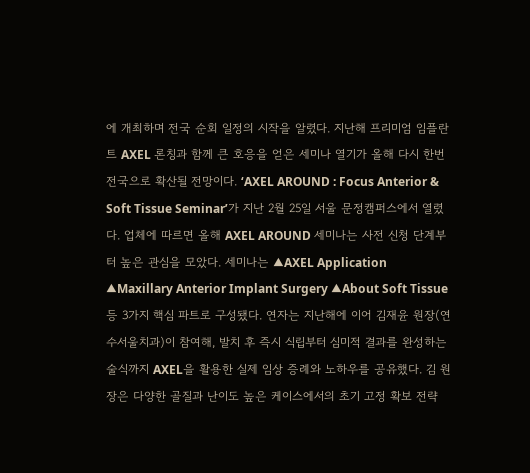에 개최하며 전국 순회 일정의 시작을 알렸다. 지난해 프리미엄 임플란트 AXEL 론칭과 함께 큰 호응을 얻은 세미나 열기가 올해 다시 한번 전국으로 확산될 전망이다. ‘AXEL AROUND : Focus Anterior & Soft Tissue Seminar’가 지난 2월 25일 서울 문정캠퍼스에서 열렸다. 업체에 따르면 올해 AXEL AROUND 세미나는 사전 신청 단계부터 높은 관심을 모았다. 세미나는 ▲AXEL Application ▲Maxillary Anterior Implant Surgery ▲About Soft Tissue 등 3가지 핵심 파트로 구성됐다. 연자는 지난해에 이어 김재윤 원장(연수서울치과)이 참여해, 발치 후 즉시 식립부터 심미적 결과를 완성하는 술식까지 AXEL을 활용한 실제 임상 증례와 노하우를 공유했다. 김 원장은 다양한 골질과 난이도 높은 케이스에서의 초기 고정 확보 전략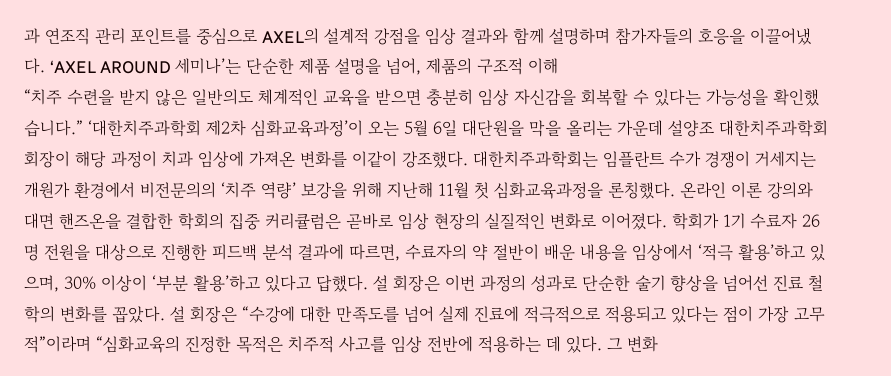과 연조직 관리 포인트를 중심으로 AXEL의 설계적 강점을 임상 결과와 함께 설명하며 참가자들의 호응을 이끌어냈다. ‘AXEL AROUND 세미나’는 단순한 제품 설명을 넘어, 제품의 구조적 이해
“치주 수련을 받지 않은 일반의도 체계적인 교육을 받으면 충분히 임상 자신감을 회복할 수 있다는 가능성을 확인했습니다.” ‘대한치주과학회 제2차 심화교육과정’이 오는 5월 6일 대단원을 막을 올리는 가운데 설양조 대한치주과학회 회장이 해당 과정이 치과 임상에 가져온 변화를 이같이 강조했다. 대한치주과학회는 임플란트 수가 경쟁이 거세지는 개원가 환경에서 비전문의의 ‘치주 역량’ 보강을 위해 지난해 11월 첫 심화교육과정을 론칭했다. 온라인 이론 강의와 대면 핸즈온을 결합한 학회의 집중 커리큘럼은 곧바로 임상 현장의 실질적인 변화로 이어졌다. 학회가 1기 수료자 26명 전원을 대상으로 진행한 피드백 분석 결과에 따르면, 수료자의 약 절반이 배운 내용을 임상에서 ‘적극 활용’하고 있으며, 30% 이상이 ‘부분 활용’하고 있다고 답했다. 설 회장은 이번 과정의 성과로 단순한 술기 향상을 넘어선 진료 철학의 변화를 꼽았다. 설 회장은 “수강에 대한 만족도를 넘어 실제 진료에 적극적으로 적용되고 있다는 점이 가장 고무적”이라며 “심화교육의 진정한 목적은 치주적 사고를 임상 전반에 적용하는 데 있다. 그 변화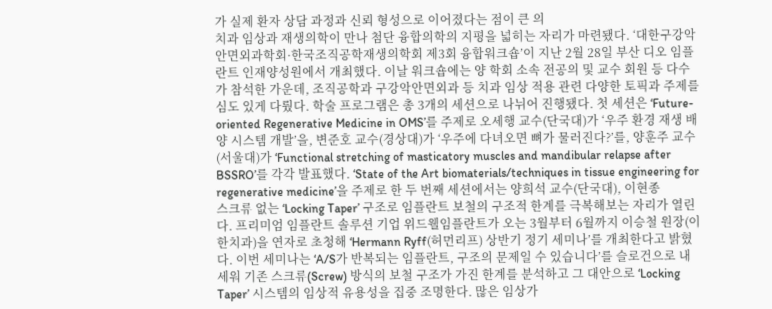가 실제 환자 상담 과정과 신뢰 형성으로 이어졌다는 점이 큰 의
치과 임상과 재생의학이 만나 첨단 융합의학의 지평을 넓히는 자리가 마련됐다. ‘대한구강악안면외과학회·한국조직공학재생의학회 제3회 융합워크숍’이 지난 2월 28일 부산 디오 임플란트 인재양성원에서 개최했다. 이날 워크숍에는 양 학회 소속 전공의 및 교수 회원 등 다수가 참석한 가운데, 조직공학과 구강악안면외과 등 치과 임상 적용 관련 다양한 토픽과 주제를 심도 있게 다뤘다. 학술 프로그램은 총 3개의 세션으로 나뉘어 진행됐다. 첫 세션은 ‘Future-oriented Regenerative Medicine in OMS’를 주제로 오세행 교수(단국대)가 ‘우주 환경 재생 배양 시스템 개발’을, 변준호 교수(경상대)가 ‘우주에 다녀오면 뼈가 물러진다?’를, 양훈주 교수(서울대)가 ‘Functional stretching of masticatory muscles and mandibular relapse after BSSRO’를 각각 발표했다. ‘State of the Art biomaterials/techniques in tissue engineering for regenerative medicine’을 주제로 한 두 번째 세션에서는 양희석 교수(단국대), 이현종
스크류 없는 ‘Locking Taper’ 구조로 임플란트 보철의 구조적 한계를 극복해보는 자리가 열린다. 프리미엄 임플란트 솔루션 기업 위드웰임플란트가 오는 3월부터 6월까지 이승철 원장(이한치과)을 연자로 초청해 ‘Hermann Ryff(허먼리프) 상반기 정기 세미나’를 개최한다고 밝혔다. 이번 세미나는 ‘A/S가 반복되는 임플란트, 구조의 문제일 수 있습니다’를 슬로건으로 내세워 기존 스크류(Screw) 방식의 보철 구조가 가진 한계를 분석하고 그 대안으로 ‘Locking Taper’ 시스템의 임상적 유용성을 집중 조명한다. 많은 임상가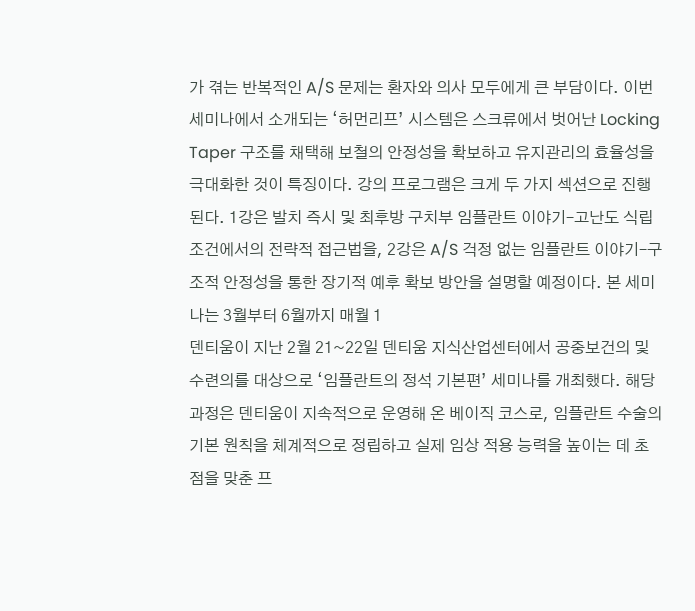가 겪는 반복적인 A/S 문제는 환자와 의사 모두에게 큰 부담이다. 이번 세미나에서 소개되는 ‘허먼리프’ 시스템은 스크류에서 벗어난 Locking Taper 구조를 채택해 보철의 안정성을 확보하고 유지관리의 효율성을 극대화한 것이 특징이다. 강의 프로그램은 크게 두 가지 섹션으로 진행된다. 1강은 발치 즉시 및 최후방 구치부 임플란트 이야기–고난도 식립 조건에서의 전략적 접근법을, 2강은 A/S 걱정 없는 임플란트 이야기–구조적 안정성을 통한 장기적 예후 확보 방안을 설명할 예정이다. 본 세미나는 3월부터 6월까지 매월 1
덴티움이 지난 2월 21~22일 덴티움 지식산업센터에서 공중보건의 및 수련의를 대상으로 ‘임플란트의 정석 기본편’ 세미나를 개최했다. 해당 과정은 덴티움이 지속적으로 운영해 온 베이직 코스로, 임플란트 수술의 기본 원칙을 체계적으로 정립하고 실제 임상 적용 능력을 높이는 데 초점을 맞춘 프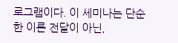로그램이다. 이 세미나는 단순한 이론 전달이 아닌,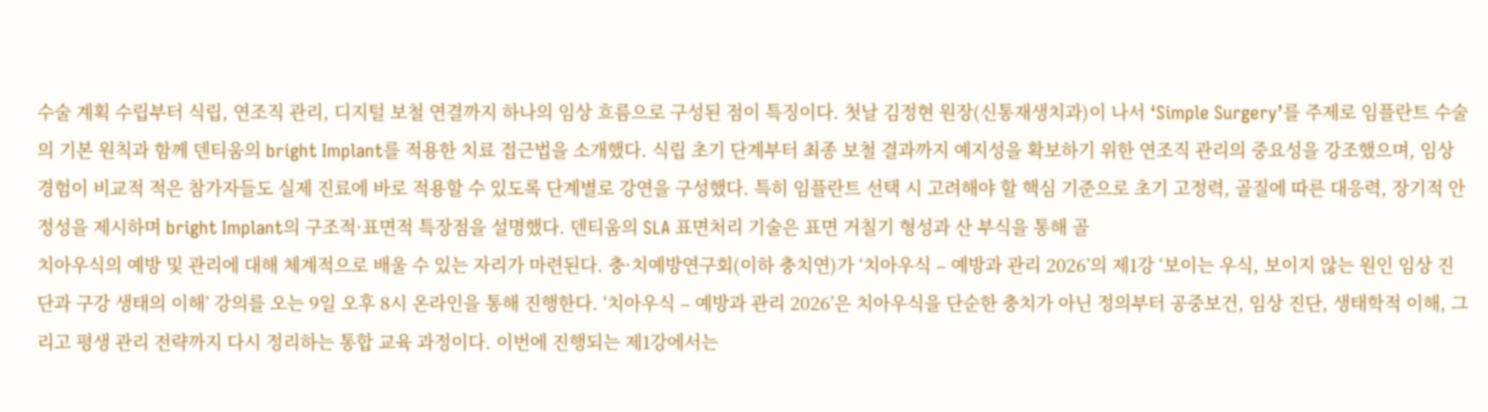수술 계획 수립부터 식립, 연조직 관리, 디지털 보철 연결까지 하나의 임상 흐름으로 구성된 점이 특징이다. 첫날 김정현 원장(신통재생치과)이 나서 ‘Simple Surgery’를 주제로 임플란트 수술의 기본 원칙과 함께 덴티움의 bright Implant를 적용한 치료 접근법을 소개했다. 식립 초기 단계부터 최종 보철 결과까지 예지성을 확보하기 위한 연조직 관리의 중요성을 강조했으며, 임상 경험이 비교적 적은 참가자들도 실제 진료에 바로 적용할 수 있도록 단계별로 강연을 구성했다. 특히 임플란트 선택 시 고려해야 할 핵심 기준으로 초기 고정력, 골질에 따른 대응력, 장기적 안정성을 제시하며 bright Implant의 구조적·표면적 특장점을 설명했다. 덴티움의 SLA 표면처리 기술은 표면 거칠기 형성과 산 부식을 통해 골
치아우식의 예방 및 관리에 대해 체계적으로 배울 수 있는 자리가 마련된다. 충·치예방연구회(이하 충치연)가 ‘치아우식 – 예방과 관리 2026’의 제1강 ‘보이는 우식, 보이지 않는 원인 임상 진단과 구강 생태의 이해’ 강의를 오는 9일 오후 8시 온라인을 통해 진행한다. ‘치아우식 – 예방과 관리 2026’은 치아우식을 단순한 충치가 아닌 정의부터 공중보건, 임상 진단, 생태학적 이해, 그리고 평생 관리 전략까지 다시 정리하는 통합 교육 과정이다. 이번에 진행되는 제1강에서는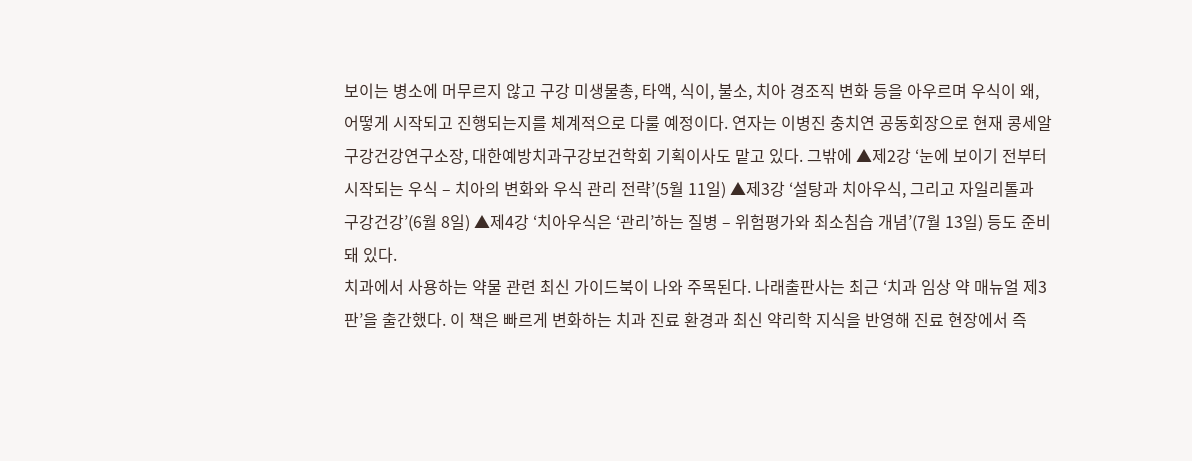보이는 병소에 머무르지 않고 구강 미생물총, 타액, 식이, 불소, 치아 경조직 변화 등을 아우르며 우식이 왜, 어떻게 시작되고 진행되는지를 체계적으로 다룰 예정이다. 연자는 이병진 충치연 공동회장으로 현재 콩세알구강건강연구소장, 대한예방치과구강보건학회 기획이사도 맡고 있다. 그밖에 ▲제2강 ‘눈에 보이기 전부터 시작되는 우식 – 치아의 변화와 우식 관리 전략’(5월 11일) ▲제3강 ‘설탕과 치아우식, 그리고 자일리톨과 구강건강’(6월 8일) ▲제4강 ‘치아우식은 ‘관리’하는 질병 – 위험평가와 최소침습 개념’(7월 13일) 등도 준비돼 있다.
치과에서 사용하는 약물 관련 최신 가이드북이 나와 주목된다. 나래출판사는 최근 ‘치과 임상 약 매뉴얼 제3판’을 출간했다. 이 책은 빠르게 변화하는 치과 진료 환경과 최신 약리학 지식을 반영해 진료 현장에서 즉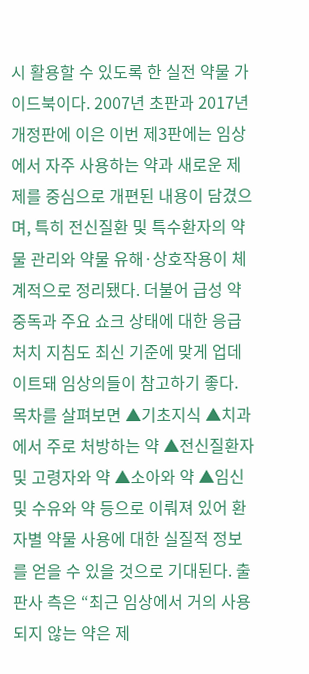시 활용할 수 있도록 한 실전 약물 가이드북이다. 2007년 초판과 2017년 개정판에 이은 이번 제3판에는 임상에서 자주 사용하는 약과 새로운 제제를 중심으로 개편된 내용이 담겼으며, 특히 전신질환 및 특수환자의 약물 관리와 약물 유해·상호작용이 체계적으로 정리됐다. 더불어 급성 약 중독과 주요 쇼크 상태에 대한 응급 처치 지침도 최신 기준에 맞게 업데이트돼 임상의들이 참고하기 좋다. 목차를 살펴보면 ▲기초지식 ▲치과에서 주로 처방하는 약 ▲전신질환자 및 고령자와 약 ▲소아와 약 ▲임신 및 수유와 약 등으로 이뤄져 있어 환자별 약물 사용에 대한 실질적 정보를 얻을 수 있을 것으로 기대된다. 출판사 측은 “최근 임상에서 거의 사용되지 않는 약은 제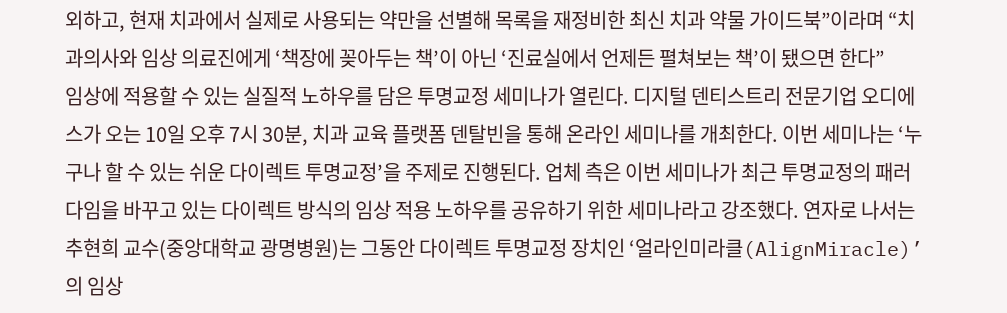외하고, 현재 치과에서 실제로 사용되는 약만을 선별해 목록을 재정비한 최신 치과 약물 가이드북”이라며 “치과의사와 임상 의료진에게 ‘책장에 꽂아두는 책’이 아닌 ‘진료실에서 언제든 펼쳐보는 책’이 됐으면 한다”
임상에 적용할 수 있는 실질적 노하우를 담은 투명교정 세미나가 열린다. 디지털 덴티스트리 전문기업 오디에스가 오는 10일 오후 7시 30분, 치과 교육 플랫폼 덴탈빈을 통해 온라인 세미나를 개최한다. 이번 세미나는 ‘누구나 할 수 있는 쉬운 다이렉트 투명교정’을 주제로 진행된다. 업체 측은 이번 세미나가 최근 투명교정의 패러다임을 바꾸고 있는 다이렉트 방식의 임상 적용 노하우를 공유하기 위한 세미나라고 강조했다. 연자로 나서는 추현희 교수(중앙대학교 광명병원)는 그동안 다이렉트 투명교정 장치인 ‘얼라인미라클(AlignMiracle)’의 임상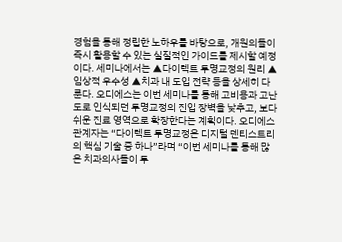경험을 통해 정립한 노하우를 바탕으로, 개원의들이 즉시 활용할 수 있는 실질적인 가이드를 제시할 예정이다. 세미나에서는 ▲다이렉트 투명교정의 원리 ▲임상적 우수성 ▲치과 내 도입 전략 등을 상세히 다룬다. 오디에스는 이번 세미나를 통해 고비용과 고난도로 인식되던 투명교정의 진입 장벽을 낮추고, 보다 쉬운 진료 영역으로 확장한다는 계획이다. 오디에스 관계자는 “다이렉트 투명교정은 디지털 덴티스트리의 핵심 기술 중 하나”라며 “이번 세미나를 통해 많은 치과의사들이 투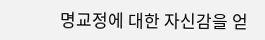명교정에 대한 자신감을 얻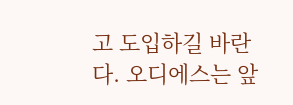고 도입하길 바란다. 오디에스는 앞